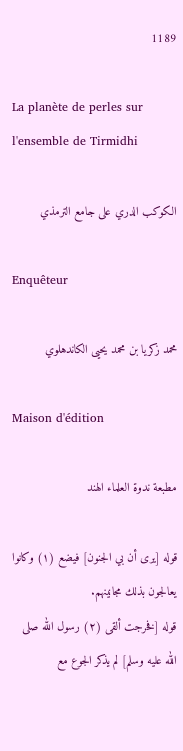1189

La planète de perles sur l'ensemble de Tirmidhi

الكوكب الدري على جامع الترمذي

Enquêteur

محمد زكريا بن محمد يحيى الكاندهلوي

Maison d'édition

مطبعة ندوة العلماء الهند

قوله [يرى أن بي الجنون] فيضع (١) وكانوا يعالجون بذلك مجانينهم.
قوله [فخرجت ألقى (٢) رسول الله صلى الله عليه وسلم] لم يذكر الجوع مع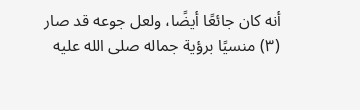أنه كان جائعًا أيضًا، ولعل جوعه قد صار (٣) منسيًا برؤية جماله صلى الله عليه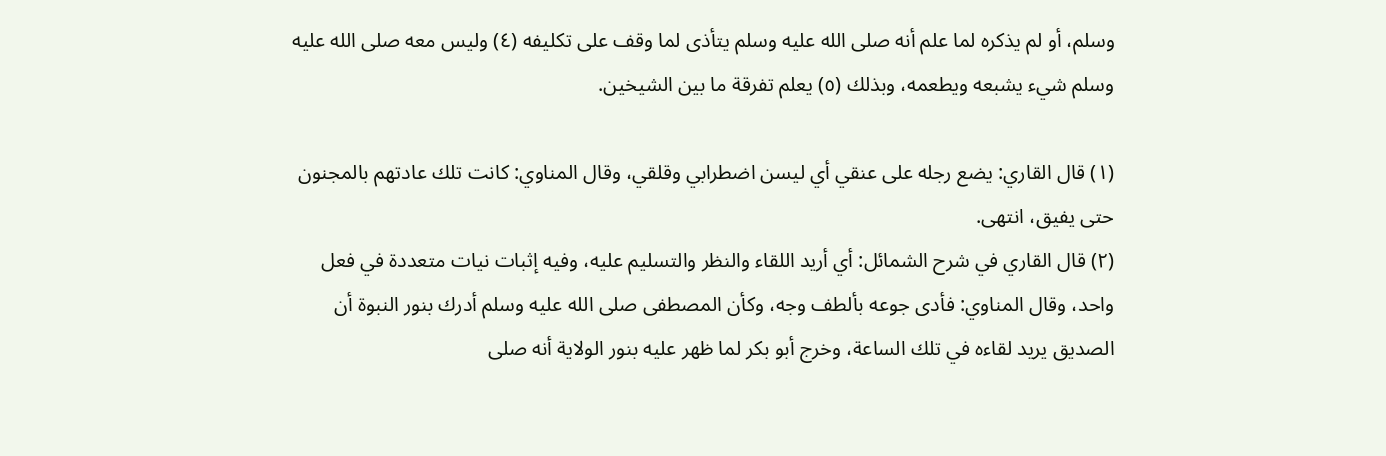وسلم، أو لم يذكره لما علم أنه صلى الله عليه وسلم يتأذى لما وقف على تكليفه (٤) وليس معه صلى الله عليه وسلم شيء يشبعه ويطعمه، وبذلك (٥) يعلم تفرقة ما بين الشيخين.

(١) قال القاري: يضع رجله على عنقي أي ليسن اضطرابي وقلقي، وقال المناوي: كانت تلك عادتهم بالمجنون حتى يفيق، انتهى.
(٢) قال القاري في شرح الشمائل: أي أريد اللقاء والنظر والتسليم عليه، وفيه إثبات نيات متعددة في فعل واحد، وقال المناوي: فأدى جوعه بألطف وجه، وكأن المصطفى صلى الله عليه وسلم أدرك بنور النبوة أن الصديق يريد لقاءه في تلك الساعة، وخرج أبو بكر لما ظهر عليه بنور الولاية أنه صلى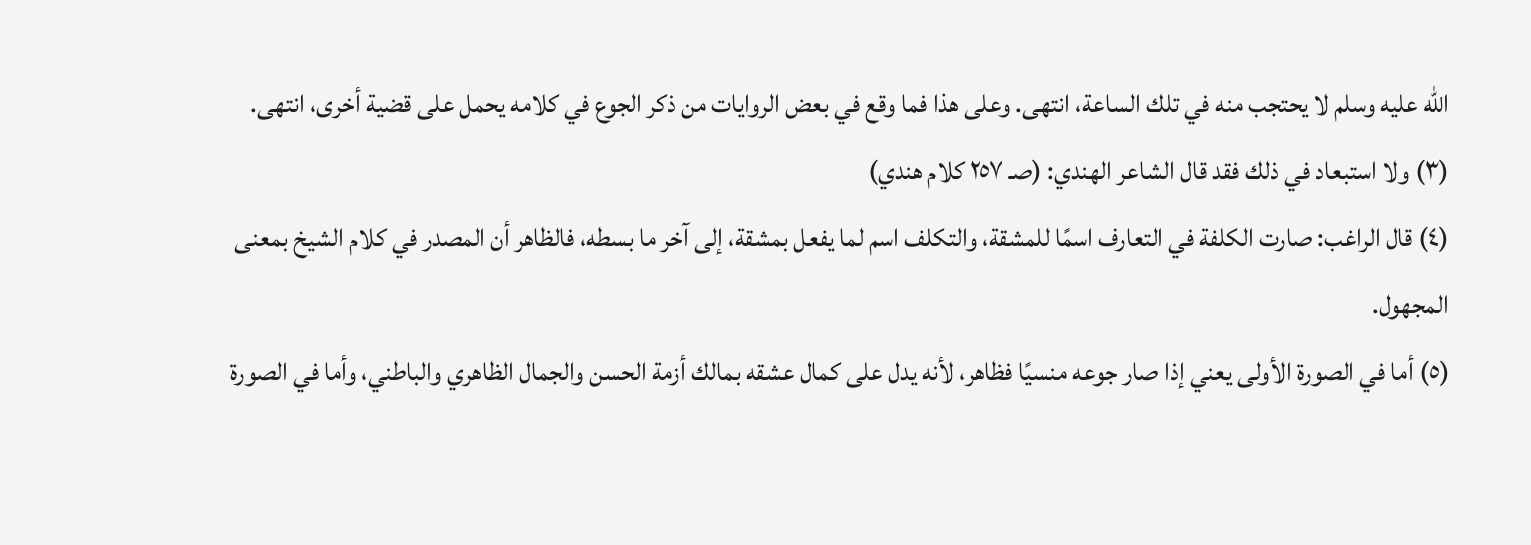الله عليه وسلم لا يحتجب منه في تلك الساعة، انتهى. وعلى هذا فما وقع في بعض الروايات من ذكر الجوع في كلامه يحمل على قضية أخرى، انتهى.
(٣) ولا استبعاد في ذلك فقد قال الشاعر الهندي: (صـ ٢٥٧ كلام هندي)
(٤) قال الراغب: صارت الكلفة في التعارف اسمًا للمشقة، والتكلف اسم لما يفعل بمشقة، إلى آخر ما بسطه، فالظاهر أن المصدر في كلام الشيخ بمعنى المجهول.
(٥) أما في الصورة الأولى يعني إذا صار جوعه منسيًا فظاهر، لأنه يدل على كمال عشقه بمالك أزمة الحسن والجمال الظاهري والباطني، وأما في الصورة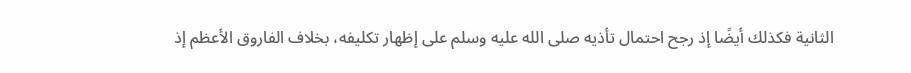الثانية فكذلك أيضًا إذ رجح احتمال تأذيه صلى الله عليه وسلم على إظهار تكليفه، بخلاف الفاروق الأعظم إذ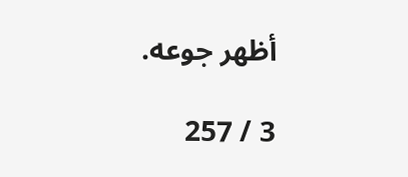أظهر جوعه.

3 / 257